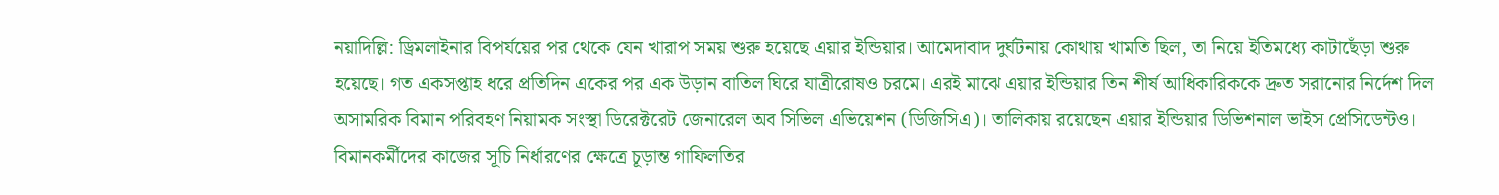নয়াদিল্লি: ড্রিমলাইনার বিপর্যয়ের পর থেকে যেন খারাপ সময় শুরু হয়েছে এয়ার ইন্ডিয়ার। আমেদাবাদ দুর্ঘটনায় কোথায় খামতি ছিল, তা নিয়ে ইতিমধ্যে কাটাছেঁড়া শুরু হয়েছে। গত একসপ্তাহ ধরে প্রতিদিন একের পর এক উড়ান বাতিল ঘিরে যাত্রীরোষও চরমে। এরই মাঝে এয়ার ইন্ডিয়ার তিন শীর্ষ আধিকারিককে দ্রুত সরানোর নির্দেশ দিল অসামরিক বিমান পরিবহণ নিয়ামক সংস্থা ডিরেক্টরেট জেনারেল অব সিভিল এভিয়েশন (ডিজিসিএ)। তালিকায় রয়েছেন এয়ার ইন্ডিয়ার ডিভিশনাল ভাইস প্রেসিডেন্টও। বিমানকর্মীদের কাজের সূচি নির্ধারণের ক্ষেত্রে চূড়ান্ত গাফিলতির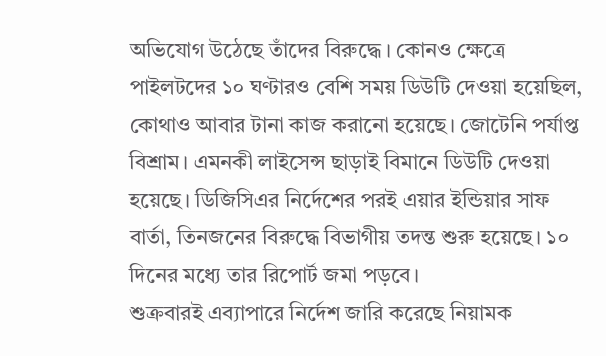অভিযোগ উঠেছে তাঁদের বিরুদ্ধে। কোনও ক্ষেত্রে পাইলটদের ১০ ঘণ্টারও বেশি সময় ডিউটি দেওয়া হয়েছিল, কোথাও আবার টানা কাজ করানো হয়েছে। জোটেনি পর্যাপ্ত বিশ্রাম। এমনকী লাইসেন্স ছাড়াই বিমানে ডিউটি দেওয়া হয়েছে। ডিজিসিএর নির্দেশের পরই এয়ার ইন্ডিয়ার সাফ বার্তা, তিনজনের বিরুদ্ধে বিভাগীয় তদন্ত শুরু হয়েছে। ১০ দিনের মধ্যে তার রিপোর্ট জমা পড়বে।
শুক্রবারই এব্যাপারে নির্দেশ জারি করেছে নিয়ামক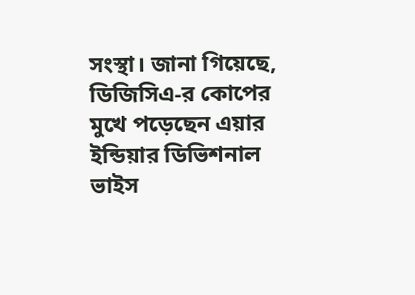সংস্থা। জানা গিয়েছে, ডিজিসিএ-র কোপের মুখে পড়েছেন এয়ার ইন্ডিয়ার ডিভিশনাল ভাইস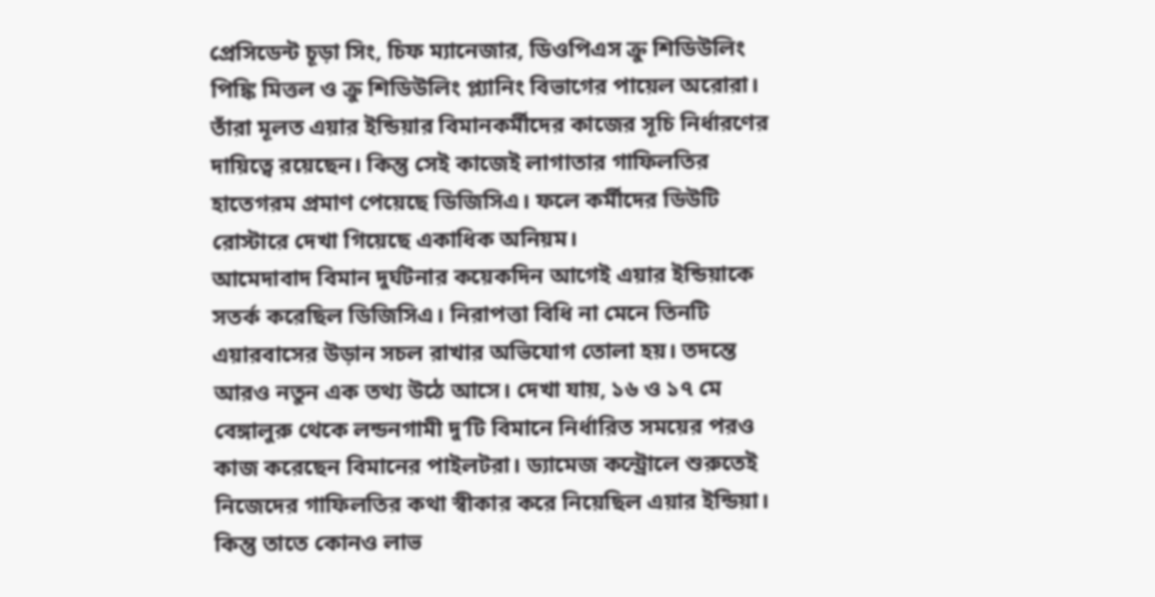প্রেসিডেন্ট চূড়া সিং, চিফ ম্যানেজার, ডিওপিএস ক্রু শিডিউলিং পিঙ্কি মিত্তল ও ক্রু শিডিউলিং প্ল্যানিং বিভাগের পায়েল অরোরা। তাঁরা মূলত এয়ার ইন্ডিয়ার বিমানকর্মীদের কাজের সূচি নির্ধারণের দায়িত্বে রয়েছেন। কিন্তু সেই কাজেই লাগাতার গাফিলতির হাতেগরম প্রমাণ পেয়েছে ডিজিসিএ। ফলে কর্মীদের ডিউটি রোস্টারে দেখা গিয়েছে একাধিক অনিয়ম।
আমেদাবাদ বিমান দুর্ঘটনার কয়েকদিন আগেই এয়ার ইন্ডিয়াকে সতর্ক করেছিল ডিজিসিএ। নিরাপত্তা বিধি না মেনে তিনটি এয়ারবাসের উড়ান সচল রাখার অভিযোগ তোলা হয়। তদন্তে আরও নতুন এক তথ্য উঠে আসে। দেখা যায়, ১৬ ও ১৭ মে বেঙ্গালুরু থেকে লন্ডনগামী দু’টি বিমানে নির্ধারিত সময়ের পরও কাজ করেছেন বিমানের পাইলটরা। ড্যামেজ কন্ট্রোলে শুরুতেই নিজেদের গাফিলতির কথা স্বীকার করে নিয়েছিল এয়ার ইন্ডিয়া। কিন্তু তাতে কোনও লাভ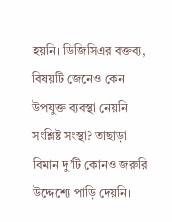হয়নি। ডিজিসিএর বক্তব্য, বিষয়টি জেনেও কেন উপযুক্ত ব্যবস্থা নেয়নি সংশ্লিষ্ট সংস্থা? তাছাড়া বিমান দু’টি কোনও জরুরি উদ্দেশ্যে পাড়ি দেয়নি।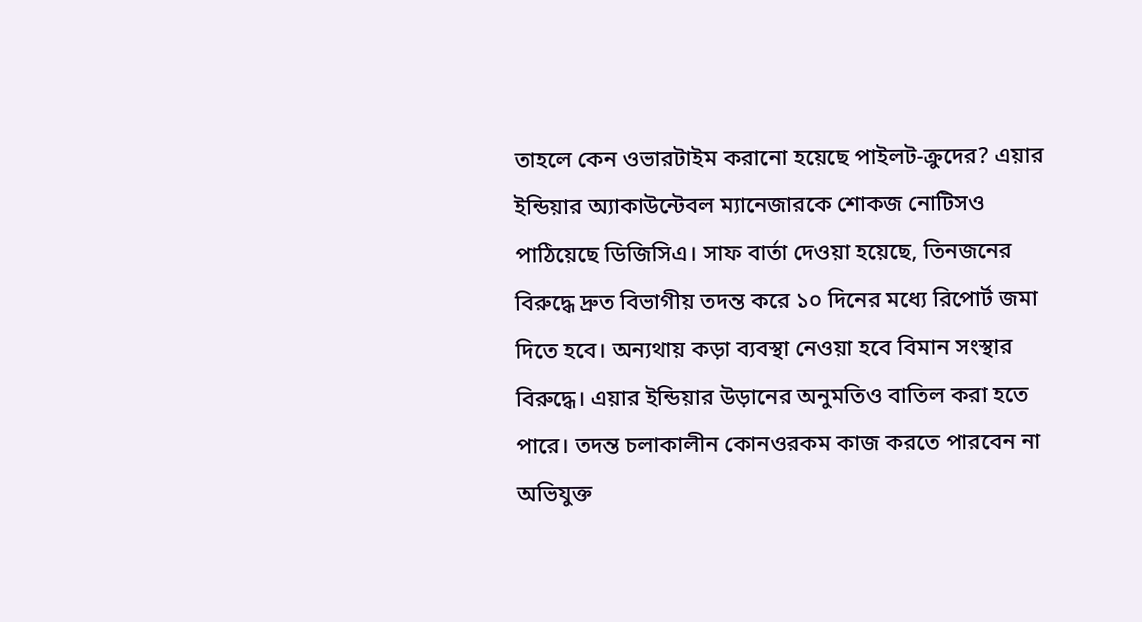তাহলে কেন ওভারটাইম করানো হয়েছে পাইলট-ক্রুদের? এয়ার ইন্ডিয়ার অ্যাকাউন্টেবল ম্যানেজারকে শোকজ নোটিসও পাঠিয়েছে ডিজিসিএ। সাফ বার্তা দেওয়া হয়েছে, তিনজনের বিরুদ্ধে দ্রুত বিভাগীয় তদন্ত করে ১০ দিনের মধ্যে রিপোর্ট জমা দিতে হবে। অন্যথায় কড়া ব্যবস্থা নেওয়া হবে বিমান সংস্থার বিরুদ্ধে। এয়ার ইন্ডিয়ার উড়ানের অনুমতিও বাতিল করা হতে পারে। তদন্ত চলাকালীন কোনওরকম কাজ করতে পারবেন না অভিযুক্ত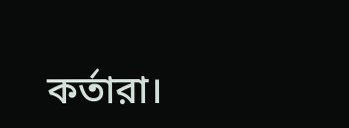কর্তারা।